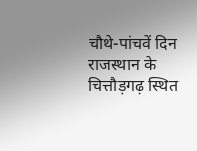चौथे-पांचवें दिन राजस्थान के चित्तौड़गढ़ स्थित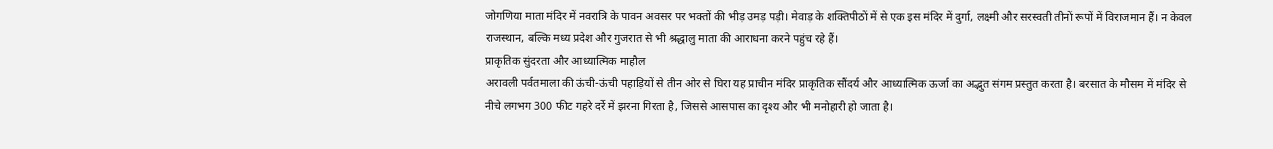जोगणिया माता मंदिर में नवरात्रि के पावन अवसर पर भक्तों की भीड़ उमड़ पड़ी। मेवाड़ के शक्तिपीठों में से एक इस मंदिर में दुर्गा, लक्ष्मी और सरस्वती तीनों रूपों में विराजमान हैं। न केवल राजस्थान, बल्कि मध्य प्रदेश और गुजरात से भी श्रद्धालु माता की आराधना करने पहुंच रहे हैं।
प्राकृतिक सुंदरता और आध्यात्मिक माहौल
अरावली पर्वतमाला की ऊंची-ऊंची पहाड़ियों से तीन ओर से घिरा यह प्राचीन मंदिर प्राकृतिक सौंदर्य और आध्यात्मिक ऊर्जा का अद्भुत संगम प्रस्तुत करता है। बरसात के मौसम में मंदिर से नीचे लगभग 300 फीट गहरे दर्रे में झरना गिरता है, जिससे आसपास का दृश्य और भी मनोहारी हो जाता है।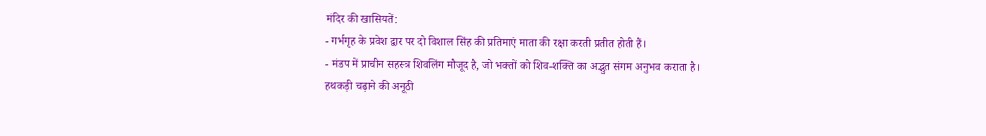मंदिर की खासियतें:
- गर्भगृह के प्रवेश द्वार पर दो विशाल सिंह की प्रतिमाएं माता की रक्षा करती प्रतीत होती हैं।
- मंडप में प्राचीन सहस्त्र शिवलिंग मौजूद है, जो भक्तों को शिव-शक्ति का अद्भुत संगम अनुभव कराता है।
हथकड़ी चढ़ाने की अनूठी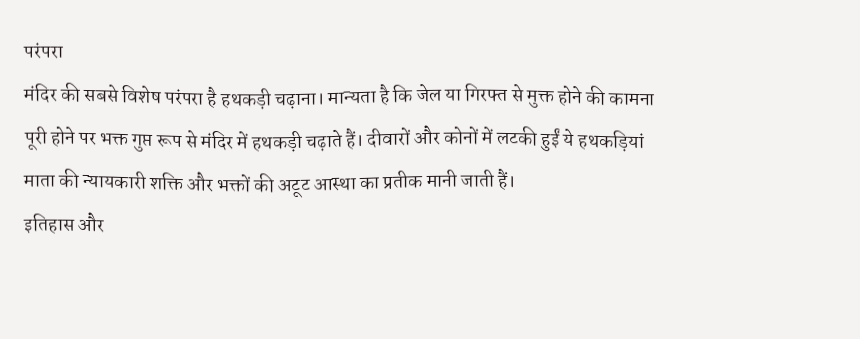परंपरा
मंदिर की सबसे विशेष परंपरा है हथकड़ी चढ़ाना। मान्यता है कि जेल या गिरफ्त से मुक्त होने की कामना पूरी होने पर भक्त गुप्त रूप से मंदिर में हथकड़ी चढ़ाते हैं। दीवारों और कोनों में लटकी हुईं ये हथकड़ियां माता की न्यायकारी शक्ति और भक्तों की अटूट आस्था का प्रतीक मानी जाती हैं।
इतिहास और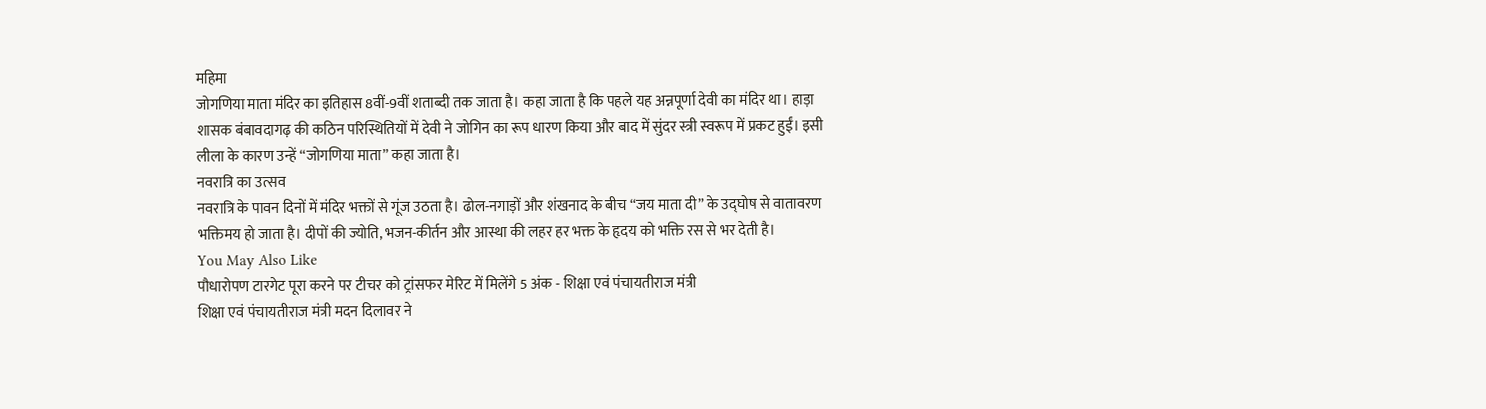महिमा
जोगणिया माता मंदिर का इतिहास 8वीं-9वीं शताब्दी तक जाता है। कहा जाता है कि पहले यह अन्नपूर्णा देवी का मंदिर था। हाड़ा शासक बंबावदागढ़ की कठिन परिस्थितियों में देवी ने जोगिन का रूप धारण किया और बाद में सुंदर स्त्री स्वरूप में प्रकट हुईं। इसी लीला के कारण उन्हें “जोगणिया माता” कहा जाता है।
नवरात्रि का उत्सव
नवरात्रि के पावन दिनों में मंदिर भक्तों से गूंज उठता है। ढोल-नगाड़ों और शंखनाद के बीच “जय माता दी” के उद्घोष से वातावरण भक्तिमय हो जाता है। दीपों की ज्योति, भजन-कीर्तन और आस्था की लहर हर भक्त के हृदय को भक्ति रस से भर देती है।
You May Also Like
पौधारोपण टारगेट पूरा करने पर टीचर को ट्रांसफर मेरिट में मिलेंगे 5 अंक - शिक्षा एवं पंचायतीराज मंत्री
शिक्षा एवं पंचायतीराज मंत्री मदन दिलावर ने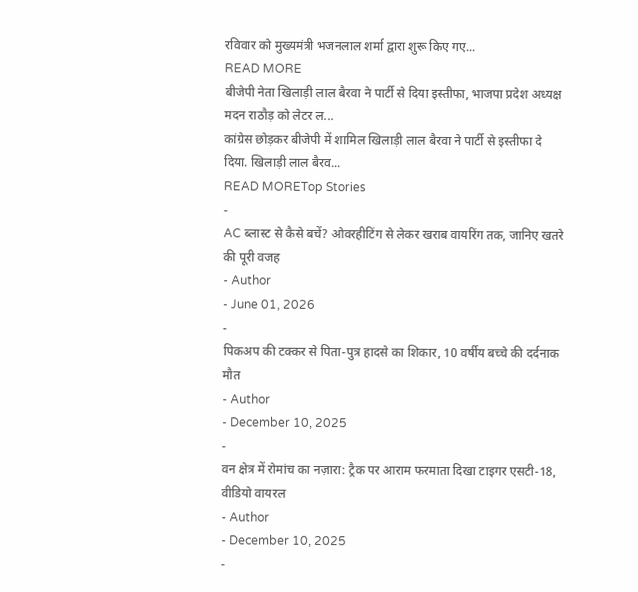रविवार को मुख्यमंत्री भजनलाल शर्मा द्वारा शुरू किए गए...
READ MORE
बीजेपी नेता खिलाड़ी लाल बैरवा ने पार्टी से दिया इस्तीफा, भाजपा प्रदेश अध्यक्ष मदन राठौड़ को लेटर ल...
कांग्रेस छोड़कर बीजेपी में शामिल खिलाड़ी लाल बैरवा ने पार्टी से इस्तीफा दे दिया. खिलाड़ी लाल बैरव...
READ MORETop Stories
-
AC ब्लास्ट से कैसे बचें? ओवरहीटिंग से लेकर खराब वायरिंग तक, जानिए खतरे की पूरी वजह
- Author
- June 01, 2026
-
पिकअप की टक्कर से पिता-पुत्र हादसे का शिकार, 10 वर्षीय बच्चे की दर्दनाक मौत
- Author
- December 10, 2025
-
वन क्षेत्र में रोमांच का नज़ारा: ट्रैक पर आराम फरमाता दिखा टाइगर एसटी-18, वीडियो वायरल
- Author
- December 10, 2025
-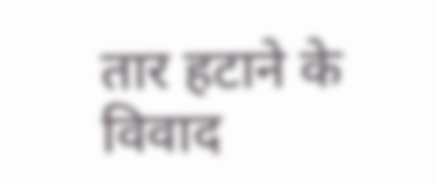तार हटाने के विवाद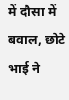में दौसा में बवाल, छोटे भाई ने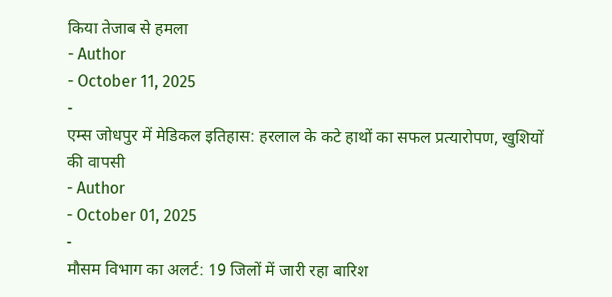किया तेजाब से हमला
- Author
- October 11, 2025
-
एम्स जोधपुर में मेडिकल इतिहास: हरलाल के कटे हाथों का सफल प्रत्यारोपण, खुशियों की वापसी
- Author
- October 01, 2025
-
मौसम विभाग का अलर्ट: 19 जिलों में जारी रहा बारिश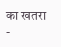का खतरा
-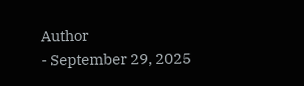Author
- September 29, 2025